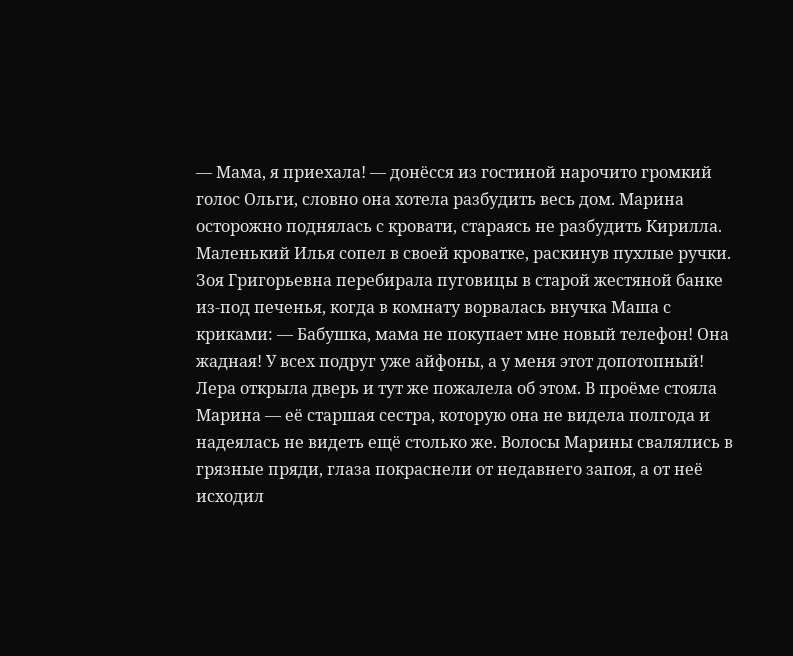— Мама, я приехала! — донёсся из гостиной нарочито громкий голос Ольги, словно она хотела разбудить весь дом. Марина осторожно поднялась с кровати, стараясь не разбудить Кирилла. Маленький Илья сопел в своей кроватке, раскинув пухлые ручки.
Зоя Григорьевна перебирала пуговицы в старой жестяной банке из-под печенья, когда в комнату ворвалась внучка Маша с криками: — Бабушка, мама не покупает мне новый телефон! Она жадная! У всех подруг уже айфоны, а у меня этот допотопный!
Лера открыла дверь и тут же пожалела об этом. В проёме стояла Марина — её старшая сестра, которую она не видела полгода и надеялась не видеть ещё столько же. Волосы Марины свалялись в грязные пряди, глаза покраснели от недавнего запоя, а от неё исходил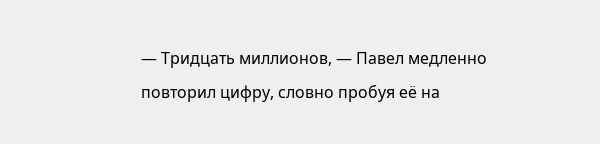— Тридцать миллионов, — Павел медленно повторил цифру, словно пробуя её на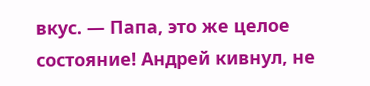вкус. — Папа, это же целое состояние! Андрей кивнул, не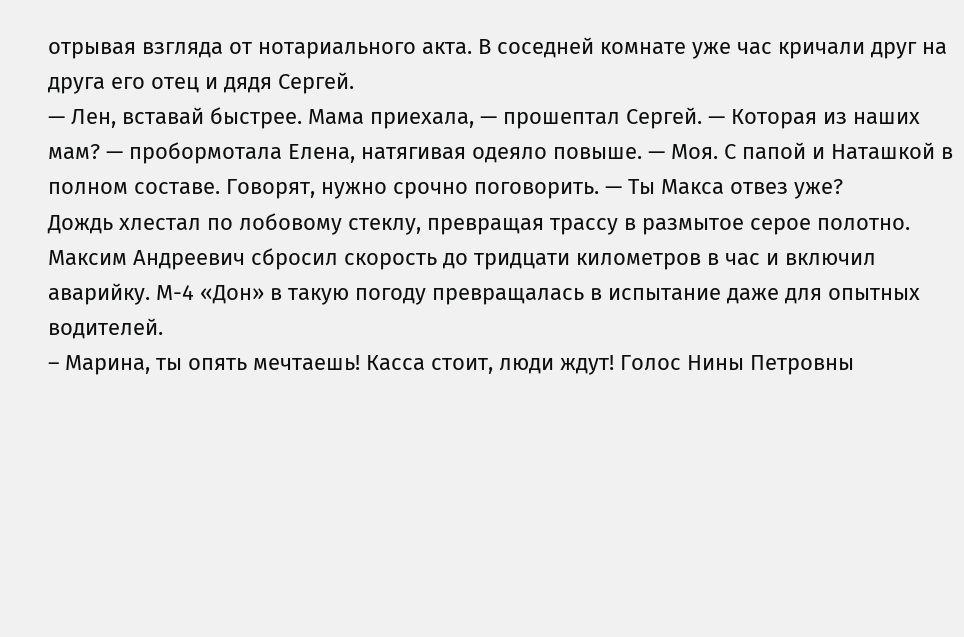отрывая взгляда от нотариального акта. В соседней комнате уже час кричали друг на друга его отец и дядя Сергей.
— Лен, вставай быстрее. Мама приехала, — прошептал Сергей. — Которая из наших мам? — пробормотала Елена, натягивая одеяло повыше. — Моя. С папой и Наташкой в полном составе. Говорят, нужно срочно поговорить. — Ты Макса отвез уже?
Дождь хлестал по лобовому стеклу, превращая трассу в размытое серое полотно. Максим Андреевич сбросил скорость до тридцати километров в час и включил аварийку. М-4 «Дон» в такую погоду превращалась в испытание даже для опытных водителей.
– Марина, ты опять мечтаешь! Касса стоит, люди ждут! Голос Нины Петровны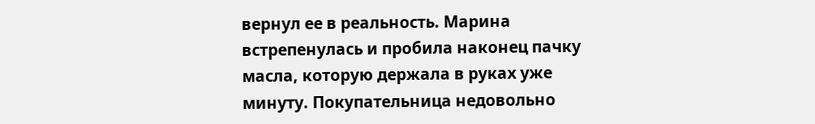вернул ее в реальность. Марина встрепенулась и пробила наконец пачку масла, которую держала в руках уже минуту. Покупательница недовольно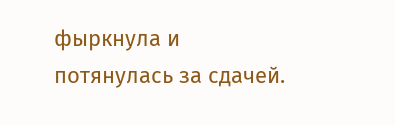фыркнула и потянулась за сдачей.